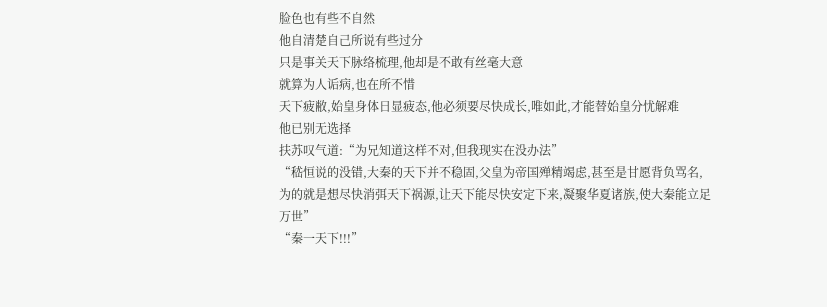脸色也有些不自然
他自清楚自己所说有些过分
只是事关天下脉络梳理,他却是不敢有丝毫大意
就算为人诟病,也在所不惜
天下疲敝,始皇身体日显疲态,他必须要尽快成长,唯如此,才能替始皇分忧解难
他已别无选择
扶苏叹气道:“为兄知道这样不对,但我现实在没办法”
“嵇恒说的没错,大秦的天下并不稳固,父皇为帝国殚精竭虑,甚至是甘愿背负骂名,为的就是想尽快消弭天下祸源,让天下能尽快安定下来,凝聚华夏诸族,使大秦能立足万世”
“秦一天下!!!”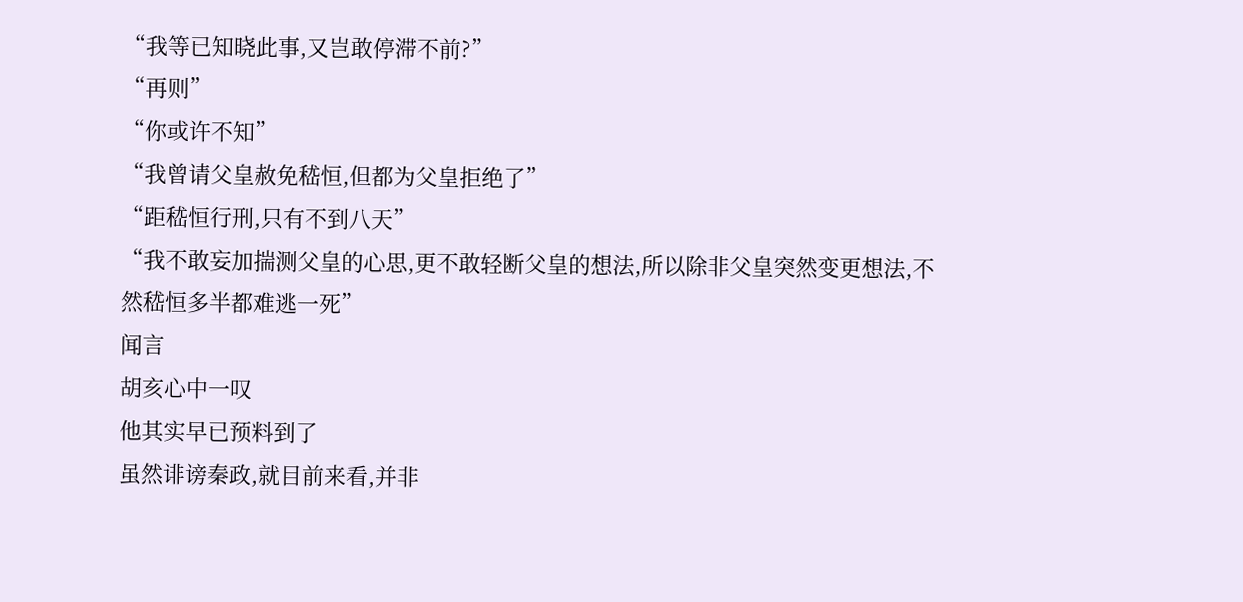“我等已知晓此事,又岂敢停滞不前?”
“再则”
“你或许不知”
“我曾请父皇赦免嵇恒,但都为父皇拒绝了”
“距嵇恒行刑,只有不到八天”
“我不敢妄加揣测父皇的心思,更不敢轻断父皇的想法,所以除非父皇突然变更想法,不然嵇恒多半都难逃一死”
闻言
胡亥心中一叹
他其实早已预料到了
虽然诽谤秦政,就目前来看,并非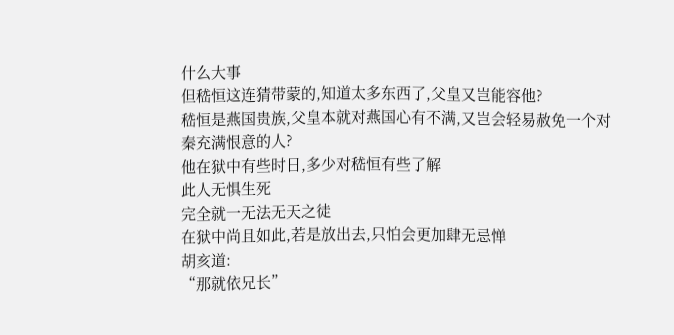什么大事
但嵇恒这连猜带蒙的,知道太多东西了,父皇又岂能容他?
嵇恒是燕国贵族,父皇本就对燕国心有不满,又岂会轻易赦免一个对秦充满恨意的人?
他在狱中有些时日,多少对嵇恒有些了解
此人无惧生死
完全就一无法无天之徒
在狱中尚且如此,若是放出去,只怕会更加肆无忌惮
胡亥道:
“那就依兄长”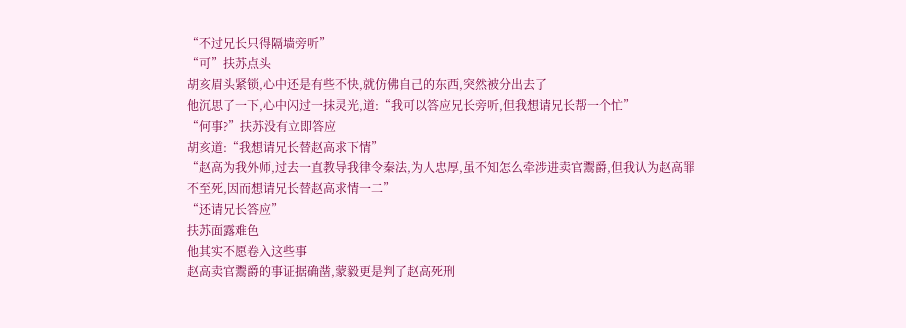“不过兄长只得隔墙旁听”
“可”扶苏点头
胡亥眉头紧锁,心中还是有些不快,就仿佛自己的东西,突然被分出去了
他沉思了一下,心中闪过一抹灵光,道:“我可以答应兄长旁听,但我想请兄长帮一个忙”
“何事?”扶苏没有立即答应
胡亥道:“我想请兄长替赵高求下情”
“赵高为我外师,过去一直教导我律令秦法,为人忠厚,虽不知怎么牵涉进卖官鬻爵,但我认为赵高罪不至死,因而想请兄长替赵高求情一二”
“还请兄长答应”
扶苏面露难色
他其实不愿卷入这些事
赵高卖官鬻爵的事证据确凿,蒙毅更是判了赵高死刑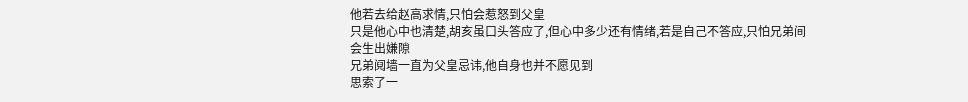他若去给赵高求情,只怕会惹怒到父皇
只是他心中也清楚,胡亥虽口头答应了,但心中多少还有情绪,若是自己不答应,只怕兄弟间会生出嫌隙
兄弟阋墙一直为父皇忌讳,他自身也并不愿见到
思索了一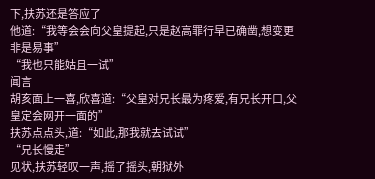下,扶苏还是答应了
他道:“我等会会向父皇提起,只是赵高罪行早已确凿,想变更非是易事”
“我也只能姑且一试”
闻言
胡亥面上一喜,欣喜道:“父皇对兄长最为疼爱,有兄长开口,父皇定会网开一面的”
扶苏点点头,道:“如此,那我就去试试”
“兄长慢走”
见状,扶苏轻叹一声,摇了摇头,朝狱外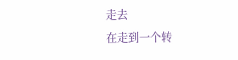走去
在走到一个转